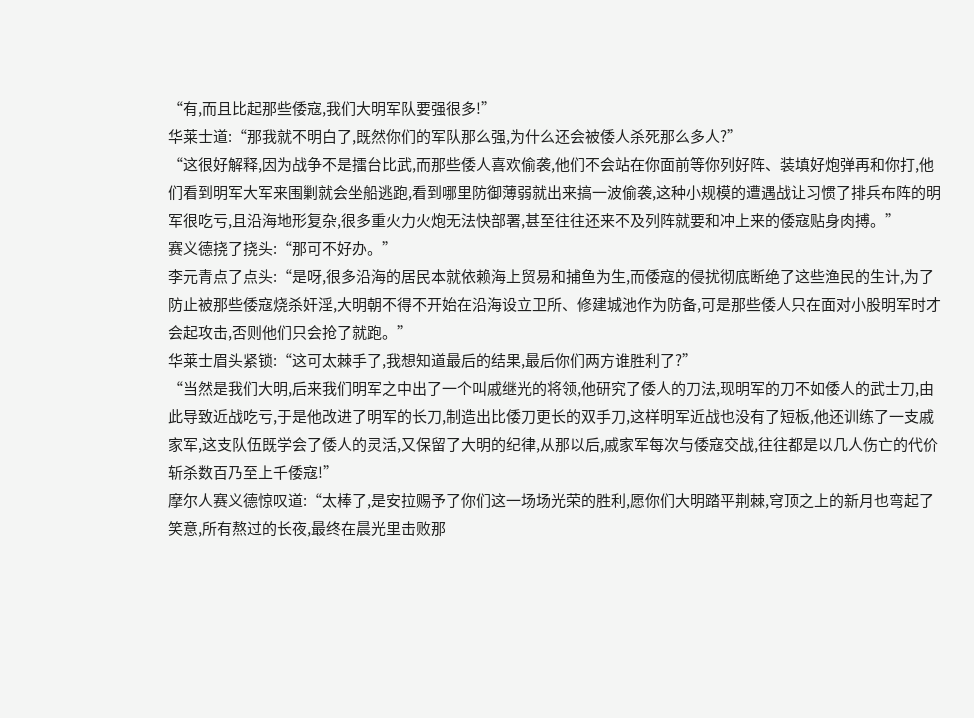“有,而且比起那些倭寇,我们大明军队要强很多!”
华莱士道:“那我就不明白了,既然你们的军队那么强,为什么还会被倭人杀死那么多人?”
“这很好解释,因为战争不是擂台比武,而那些倭人喜欢偷袭,他们不会站在你面前等你列好阵、装填好炮弹再和你打,他们看到明军大军来围剿就会坐船逃跑,看到哪里防御薄弱就出来搞一波偷袭,这种小规模的遭遇战让习惯了排兵布阵的明军很吃亏,且沿海地形复杂,很多重火力火炮无法快部署,甚至往往还来不及列阵就要和冲上来的倭寇贴身肉搏。”
赛义德挠了挠头:“那可不好办。”
李元青点了点头:“是呀,很多沿海的居民本就依赖海上贸易和捕鱼为生,而倭寇的侵扰彻底断绝了这些渔民的生计,为了防止被那些倭寇烧杀奸淫,大明朝不得不开始在沿海设立卫所、修建城池作为防备,可是那些倭人只在面对小股明军时才会起攻击,否则他们只会抢了就跑。”
华莱士眉头紧锁:“这可太棘手了,我想知道最后的结果,最后你们两方谁胜利了?”
“当然是我们大明,后来我们明军之中出了一个叫戚继光的将领,他研究了倭人的刀法,现明军的刀不如倭人的武士刀,由此导致近战吃亏,于是他改进了明军的长刀,制造出比倭刀更长的双手刀,这样明军近战也没有了短板,他还训练了一支戚家军,这支队伍既学会了倭人的灵活,又保留了大明的纪律,从那以后,戚家军每次与倭寇交战,往往都是以几人伤亡的代价斩杀数百乃至上千倭寇!”
摩尔人赛义德惊叹道:“太棒了,是安拉赐予了你们这一场场光荣的胜利,愿你们大明踏平荆棘,穹顶之上的新月也弯起了笑意,所有熬过的长夜,最终在晨光里击败那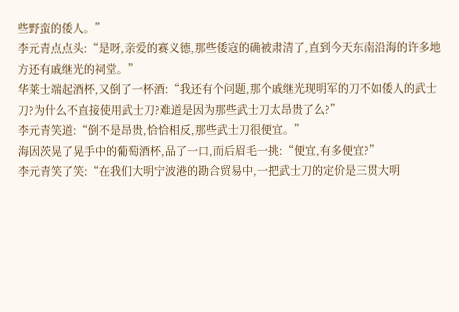些野蛮的倭人。”
李元青点点头:“是呀,亲爱的赛义德,那些倭寇的确被肃清了,直到今天东南沿海的许多地方还有戚继光的祠堂。”
华莱士端起酒杯,又倒了一杯酒:“我还有个问题,那个戚继光现明军的刀不如倭人的武士刀?为什么不直接使用武士刀?难道是因为那些武士刀太昂贵了么?”
李元青笑道:“倒不是昂贵,恰恰相反,那些武士刀很便宜。”
海因茨晃了晃手中的葡萄酒杯,品了一口,而后眉毛一挑:“便宜,有多便宜?”
李元青笑了笑:“在我们大明宁波港的勘合贸易中,一把武士刀的定价是三贯大明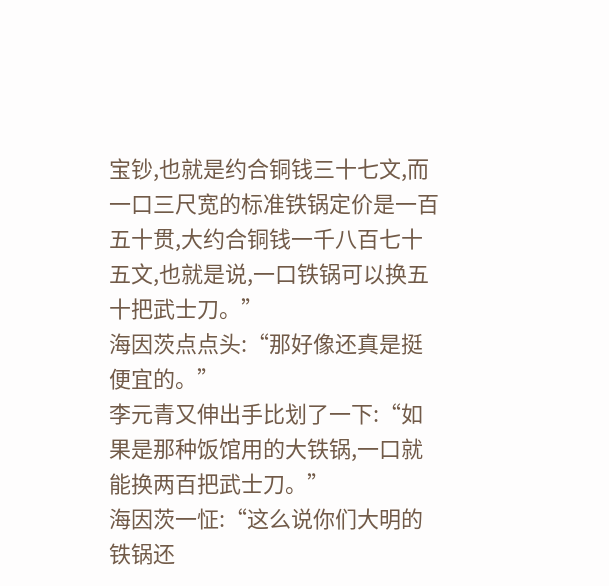宝钞,也就是约合铜钱三十七文,而一口三尺宽的标准铁锅定价是一百五十贯,大约合铜钱一千八百七十五文,也就是说,一口铁锅可以换五十把武士刀。”
海因茨点点头:“那好像还真是挺便宜的。”
李元青又伸出手比划了一下:“如果是那种饭馆用的大铁锅,一口就能换两百把武士刀。”
海因茨一怔:“这么说你们大明的铁锅还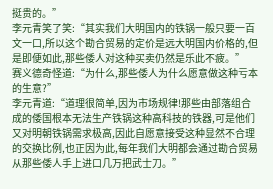挺贵的。”
李元青笑了笑:“其实我们大明国内的铁锅一般只要一百文一口,所以这个勘合贸易的定价是远大明国内价格的,但是即便如此,那些倭人对这种买卖仍然是乐此不疲。”
赛义德奇怪道:“为什么,那些倭人为什么愿意做这种亏本的生意?”
李元青道:“道理很简单,因为市场规律!那些由部落组合成的倭国根本无法生产铁锅这种高科技的铁器,可是他们又对明朝铁锅需求极高,因此自愿意接受这种显然不合理的交换比例,也正因为此,每年我们大明都会通过勘合贸易从那些倭人手上进口几万把武士刀。”